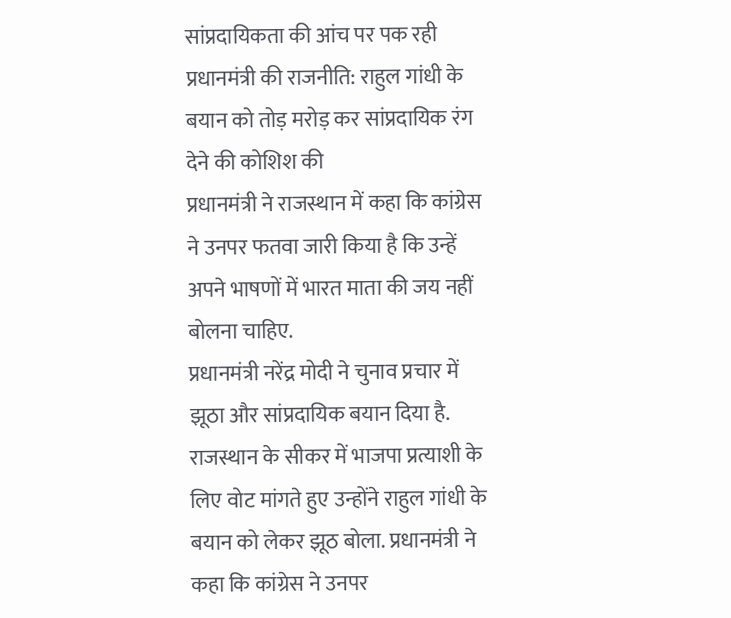सांप्रदायिकता की आंच पर पक रही प्रधानमंत्री की राजनीति: राहुल गांधी के बयान को तोड़ मरोड़ कर सांप्रदायिक रंग देने की कोशिश की
प्रधानमंत्री ने राजस्थान में कहा कि कांग्रेस ने उनपर फतवा जारी किया है कि उन्हें अपने भाषणों में भारत माता की जय नहीं बोलना चाहिए.
प्रधानमंत्री नरेंद्र मोदी ने चुनाव प्रचार में झूठा और सांप्रदायिक बयान दिया है. राजस्थान के सीकर में भाजपा प्रत्याशी के लिए वोट मांगते हुए उन्होंने राहुल गांधी के बयान को लेकर झूठ बोला. प्रधानमंत्री ने कहा कि कांग्रेस ने उनपर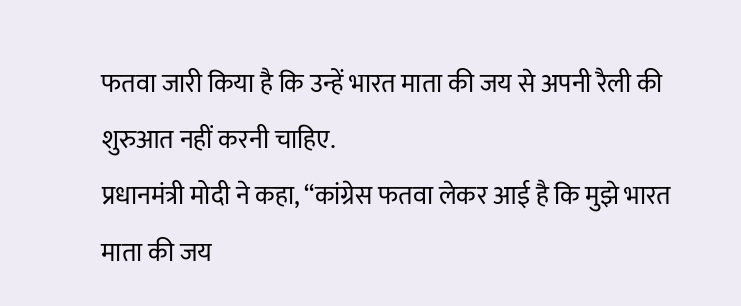फतवा जारी किया है कि उन्हें भारत माता की जय से अपनी रैली की शुरुआत नहीं करनी चाहिए.
प्रधानमंत्री मोदी ने कहा, “कांग्रेस फतवा लेकर आई है कि मुझे भारत माता की जय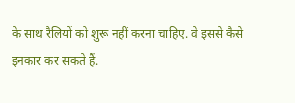के साथ रैलियों को शुरू नहीं करना चाहिए. वे इससे कैसे इनकार कर सकते हैं.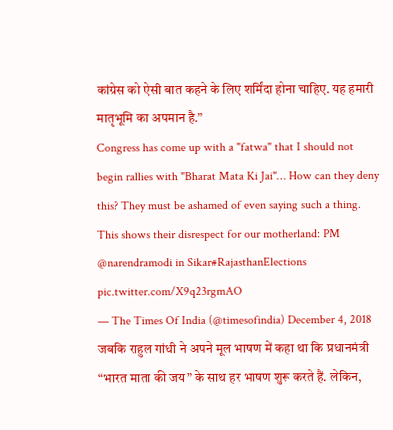कांग्रेस को ऐसी बात कहने के लिए शर्मिंदा होना चाहिए. यह हमारी मातृभूमि का अपमान है.”
Congress has come up with a "fatwa" that I should not begin rallies with "Bharat Mata Ki Jai"… How can they deny this? They must be ashamed of even saying such a thing. This shows their disrespect for our motherland: PM @narendramodi in Sikar#RajasthanElections pic.twitter.com/X9q23rgmAO
— The Times Of India (@timesofindia) December 4, 2018
जबकि राहुल गांधी ने अपने मूल भाषण में कहा था कि प्रधानमंत्री “भारत माता की जय” के साथ हर भाषण शुरू करते हैं. लेकिन,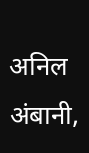अनिल अंबानी,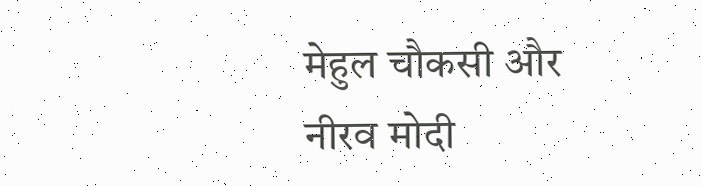मेहुल चौकसी और नीरव मोदी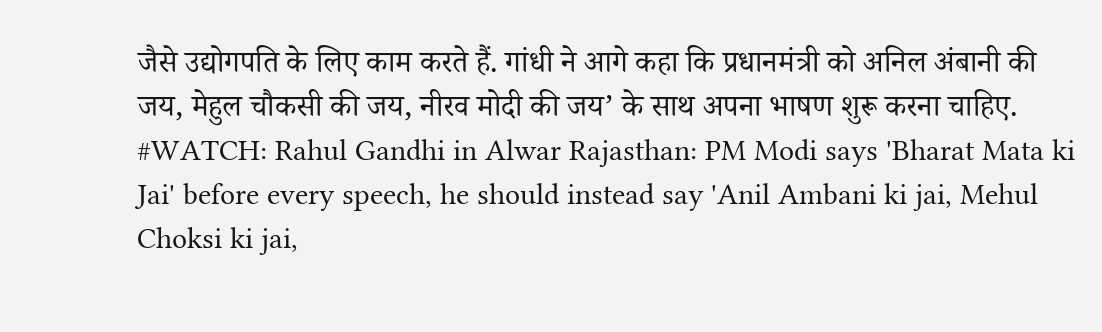जैसे उद्योगपति के लिए काम करते हैं. गांधी ने आगे कहा कि प्रधानमंत्री को अनिल अंबानी की जय, मेहुल चौकसी की जय, नीरव मोदी की जय’ के साथ अपना भाषण शुरू करना चाहिए.
#WATCH: Rahul Gandhi in Alwar Rajasthan: PM Modi says 'Bharat Mata ki Jai' before every speech, he should instead say 'Anil Ambani ki jai, Mehul Choksi ki jai,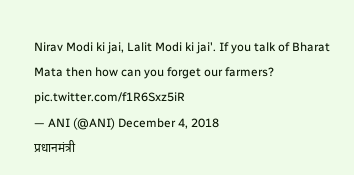Nirav Modi ki jai, Lalit Modi ki jai'. If you talk of Bharat Mata then how can you forget our farmers? pic.twitter.com/f1R6Sxz5iR
— ANI (@ANI) December 4, 2018
प्रधानमंत्री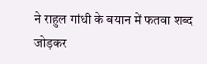ने राहुल गांधी के बयान में फतवा शब्द जोड़कर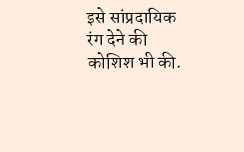इसे सांप्रदायिक रंग देने की कोशिश भी की.